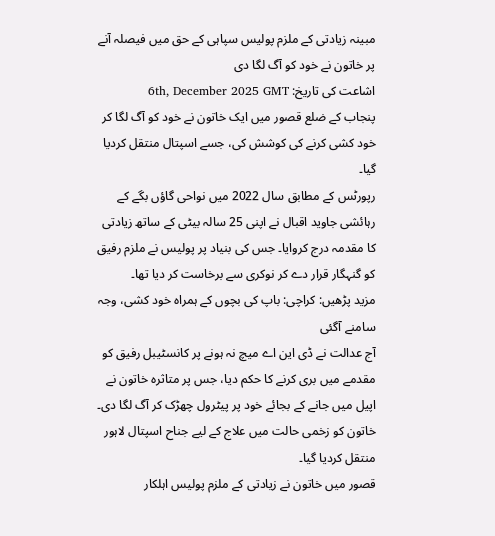مبینہ زیادتی کے ملزم پولیس سپاہی کے حق میں فیصلہ آنے پر خاتون نے خود کو آگ لگا دی
اشاعت کی تاریخ: 6th, December 2025 GMT
پنجاب کے ضلع قصور میں ایک خاتون نے خود کو آگ لگا کر خود کشی کرنے کی کوشش کی، جسے اسپتال منتقل کردیا گیا۔
رپورٹس کے مطابق سال 2022 میں نواحی گاؤں بگے کے رہائشی جاوید اقبال نے اپنی 25 سالہ بیٹی کے ساتھ زیادتی کا مقدمہ درج کروایا۔ جس کی بنیاد پر پولیس نے ملزم رفیق کو گنہگار قرار دے کر نوکری سے برخاست کر دیا تھا۔
مزید پڑھیں: کراچی: باپ کی بچوں کے ہمراہ خود کشی، وجہ سامنے آگئی
آج عدالت نے ڈی این اے میچ نہ ہونے پر کانسٹیبل رفیق کو مقدمے میں بری کرنے کا حکم دیا، جس پر متاثرہ خاتون نے اپیل میں جانے کے بجائے خود پر پیٹرول چھڑک کر آگ لگا دی۔ خاتون کو زخمی حالت میں علاج کے لیے جناح اسپتال لاہور منتقل کردیا گیا۔
قصور میں خاتون نے زیادتی کے ملزم پولیس اہلکار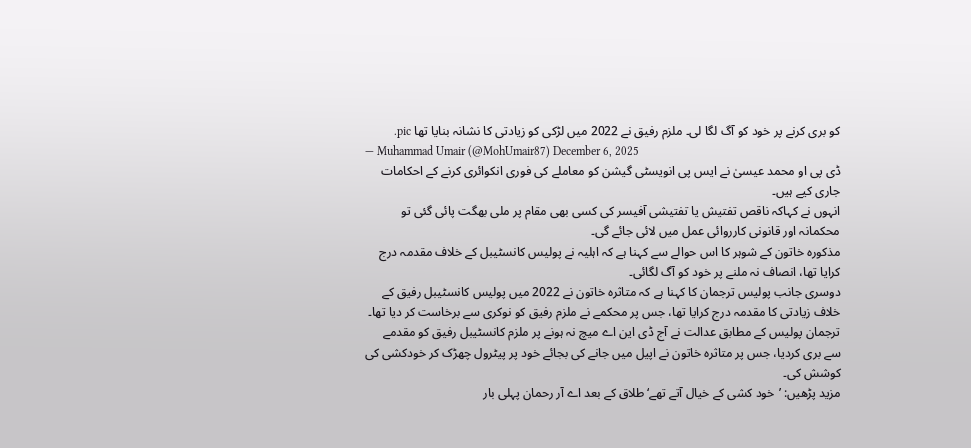کو بری کرنے پر خود کو آگ لگا لی۔ ملزم رفیق نے 2022 میں لڑکی کو زیادتی کا نشانہ بنایا تھا pic.
— Muhammad Umair (@MohUmair87) December 6, 2025
ڈی پی او محمد عیسیٰ نے ایس پی انویسٹی گیشن کو معاملے کی فوری انکوائری کرنے کے احکامات جاری کیے ہیں۔
انہوں نے کہاکہ ناقص تفتیش یا تفتیشی آفیسر کی کسی بھی مقام پر ملی بھگت پائی گئی تو محکمانہ اور قانونی کارروائی عمل میں لائی جائے گی۔
مذکورہ خاتون کے شوہر کا اس حوالے سے کہنا ہے کہ اہلیہ نے پولیس کانسٹیبل کے خلاف مقدمہ درج کرایا تھا، انصاف نہ ملنے پر خود کو آگ لگائی۔
دوسری جانب پولیس ترجمان کا کہنا ہے کہ متاثرہ خاتون نے 2022 میں پولیس کانسٹیبل رفیق کے خلاف زیادتی کا مقدمہ درج کرایا تھا، جس پر محکمے نے ملزم رفیق کو نوکری سے برخاست کر دیا تھا۔
ترجمان پولیس کے مطابق عدالت نے آج ڈی این اے میچ نہ ہونے پر ملزم کانسٹیبل رفیق کو مقدمے سے بری کردیا، جس پر متاثرہ خاتون نے اپیل میں جانے کی بجائے خود پر پیٹرول چھڑک کر خودکشی کی کوشش کی۔
مزید پڑھیں: ’خود کشی کے خیال آتے تھے‘ طلاق کے بعد اے آر رحمان پہلی بار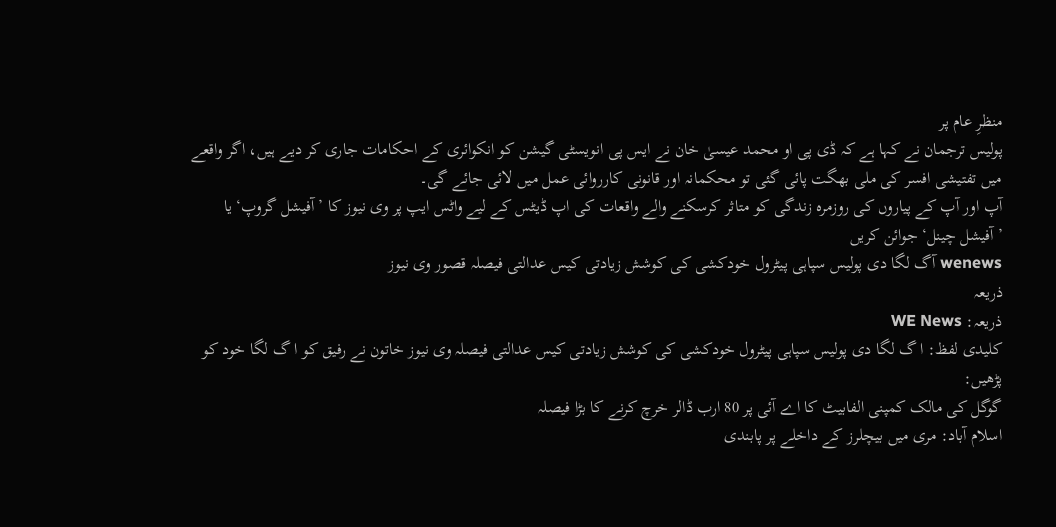منظرِ عام پر
پولیس ترجمان نے کہا ہے کہ ڈی پی او محمد عیسیٰ خان نے ایس پی انویسٹی گیشن کو انکوائری کے احکامات جاری کر دیے ہیں، اگر واقعے میں تفتیشی افسر کی ملی بھگت پائی گئی تو محکمانہ اور قانونی کارروائی عمل میں لائی جائے گی۔
آپ اور آپ کے پیاروں کی روزمرہ زندگی کو متاثر کرسکنے والے واقعات کی اپ ڈیٹس کے لیے واٹس ایپ پر وی نیوز کا ’آفیشل گروپ‘ یا ’آفیشل چینل‘ جوائن کریں
wenews آگ لگا دی پولیس سپاہی پیٹرول خودکشی کی کوشش زیادتی کیس عدالتی فیصلہ قصور وی نیوز
ذریعہ
ذریعہ: WE News
کلیدی لفظ: ا گ لگا دی پولیس سپاہی پیٹرول خودکشی کی کوشش زیادتی کیس عدالتی فیصلہ وی نیوز خاتون نے رفیق کو ا گ لگا خود کو
پڑھیں:
گوگل کی مالک کمپنی الفابیٹ کا اے آئی پر 80 ارب ڈالر خرچ کرنے کا بڑا فیصلہ
اسلام آباد: مری میں بیچلرز کے داخلے پر پابندی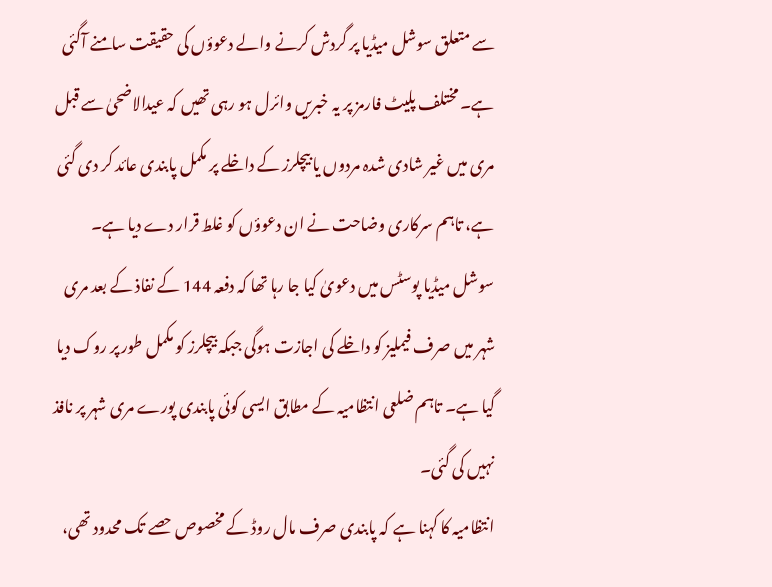سے متعلق سوشل میڈیا پر گردش کرنے والے دعوؤں کی حقیقت سامنے آگئی ہے۔ مختلف پلیٹ فارمز پر یہ خبریں وائرل ہو رہی تھیں کہ عیدالاضحیٰ سے قبل مری میں غیر شادی شدہ مردوں یا بیچلرز کے داخلے پر مکمل پابندی عائد کر دی گئی ہے، تاہم سرکاری وضاحت نے ان دعوؤں کو غلط قرار دے دیا ہے۔
سوشل میڈیا پوسٹس میں دعویٰ کیا جا رہا تھا کہ دفعہ 144 کے نفاذ کے بعد مری شہر میں صرف فیملیز کو داخلے کی اجازت ہوگی جبکہ بیچلرز کو مکمل طور پر روک دیا گیا ہے۔ تاہم ضلعی انتظامیہ کے مطابق ایسی کوئی پابندی پورے مری شہر پر نافذ نہیں کی گئی۔
انتظامیہ کا کہنا ہے کہ پابندی صرف مال روڈ کے مخصوص حصے تک محدود تھی،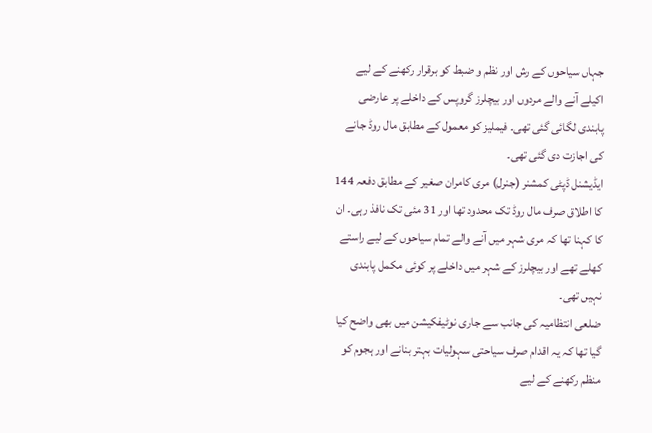جہاں سیاحوں کے رش اور نظم و ضبط کو برقرار رکھنے کے لیے اکیلے آنے والے مردوں اور بیچلرز گروپس کے داخلے پر عارضی پابندی لگائی گئی تھی۔ فیملیز کو معمول کے مطابق مال روڈ جانے کی اجازت دی گئی تھی۔
ایڈیشنل ڈپٹی کمشنر (جنرل) مری کامران صغیر کے مطابق دفعہ 144 کا اطلاق صرف مال روڈ تک محدود تھا اور 31 مئی تک نافذ رہی۔ ان کا کہنا تھا کہ مری شہر میں آنے والے تمام سیاحوں کے لیے راستے کھلے تھے اور بیچلرز کے شہر میں داخلے پر کوئی مکمل پابندی نہیں تھی۔
ضلعی انتظامیہ کی جانب سے جاری نوٹیفکیشن میں بھی واضح کیا گیا تھا کہ یہ اقدام صرف سیاحتی سہولیات بہتر بنانے اور ہجوم کو منظم رکھنے کے لیے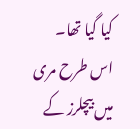کیا گیا تھا۔
اس طرح مری میں بیچلرز کے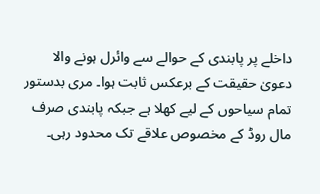داخلے پر پابندی کے حوالے سے وائرل ہونے والا دعویٰ حقیقت کے برعکس ثابت ہوا۔ مری بدستور تمام سیاحوں کے لیے کھلا ہے جبکہ پابندی صرف مال روڈ کے مخصوص علاقے تک محدود رہی۔